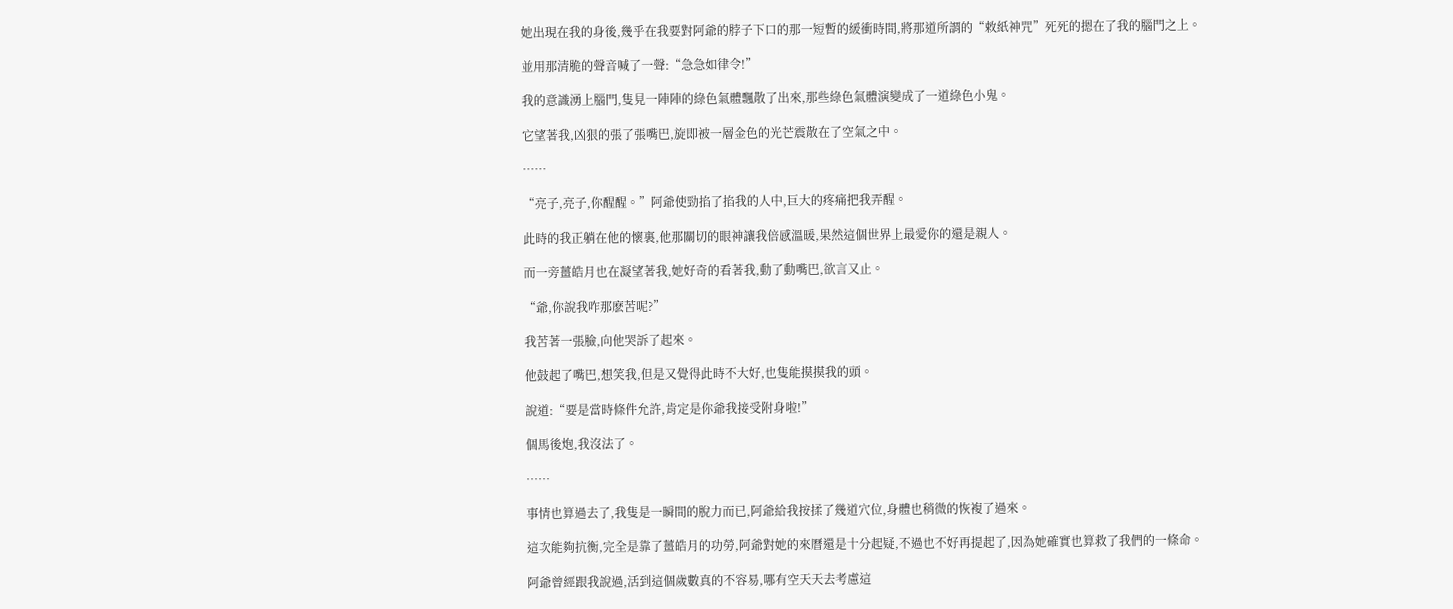她出現在我的身後,幾乎在我要對阿爺的脖子下口的那一短暫的緩衝時間,將那道所謂的“敕紙神咒”死死的摁在了我的腦門之上。

並用那清脆的聲音喊了一聲:“急急如律令!”

我的意識湧上腦門,隻見一陣陣的綠色氣體飄散了出來,那些綠色氣體演變成了一道綠色小鬼。

它望著我,凶狠的張了張嘴巴,旋即被一層金色的光芒震散在了空氣之中。

……

“亮子,亮子,你醒醒。”阿爺使勁掐了掐我的人中,巨大的疼痛把我弄醒。

此時的我正躺在他的懷裏,他那關切的眼神讓我倍感溫暖,果然這個世界上最愛你的還是親人。

而一旁薑皓月也在凝望著我,她好奇的看著我,動了動嘴巴,欲言又止。

“爺,你說我咋那麽苦呢?”

我苦著一張臉,向他哭訴了起來。

他鼓起了嘴巴,想笑我,但是又覺得此時不大好,也隻能摸摸我的頭。

說道:“要是當時條件允許,肯定是你爺我接受附身啦!”

個馬後炮,我沒法了。

……

事情也算過去了,我隻是一瞬間的脫力而已,阿爺給我按揉了幾道穴位,身體也稍微的恢複了過來。

這次能夠抗衡,完全是靠了薑皓月的功勞,阿爺對她的來曆還是十分起疑,不過也不好再提起了,因為她確實也算救了我們的一條命。

阿爺曾經跟我說過,活到這個歲數真的不容易,哪有空天天去考慮這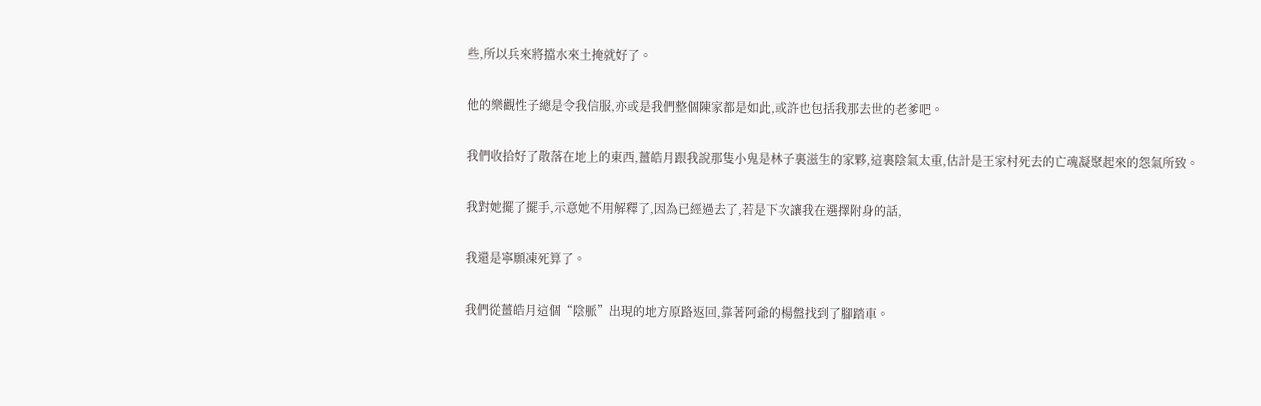些,所以兵來將擋水來土掩就好了。

他的樂觀性子總是令我信服,亦或是我們整個陳家都是如此,或許也包括我那去世的老爹吧。

我們收拾好了散落在地上的東西,薑皓月跟我說那隻小鬼是林子裏滋生的家夥,這裏陰氣太重,估計是王家村死去的亡魂凝聚起來的怨氣所致。

我對她擺了擺手,示意她不用解釋了,因為已經過去了,若是下次讓我在選擇附身的話,

我還是寧願凍死算了。

我們從薑皓月這個“陰脈”出現的地方原路返回,靠著阿爺的楊盤找到了腳踏車。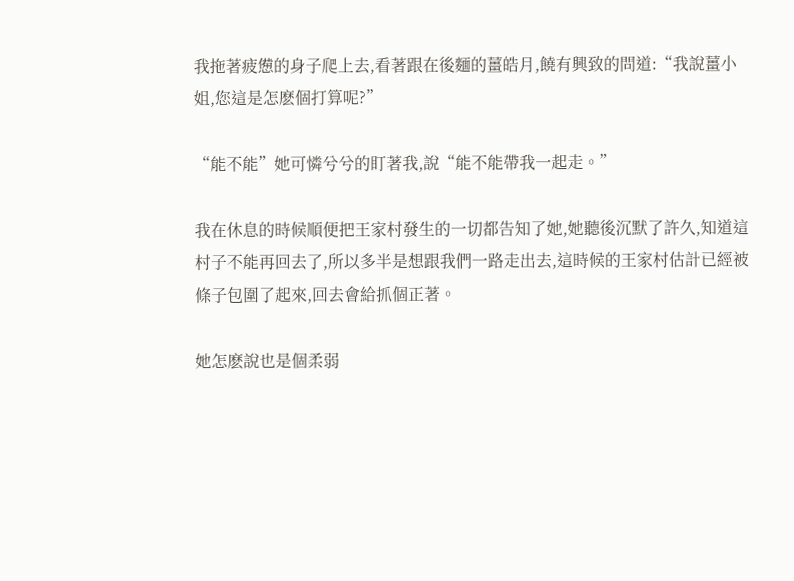我拖著疲憊的身子爬上去,看著跟在後麵的薑皓月,饒有興致的問道:“我說薑小姐,您這是怎麽個打算呢?”

“能不能”她可憐兮兮的盯著我,說“能不能帶我一起走。”

我在休息的時候順便把王家村發生的一切都告知了她,她聽後沉默了許久,知道這村子不能再回去了,所以多半是想跟我們一路走出去,這時候的王家村估計已經被條子包圍了起來,回去會給抓個正著。

她怎麽說也是個柔弱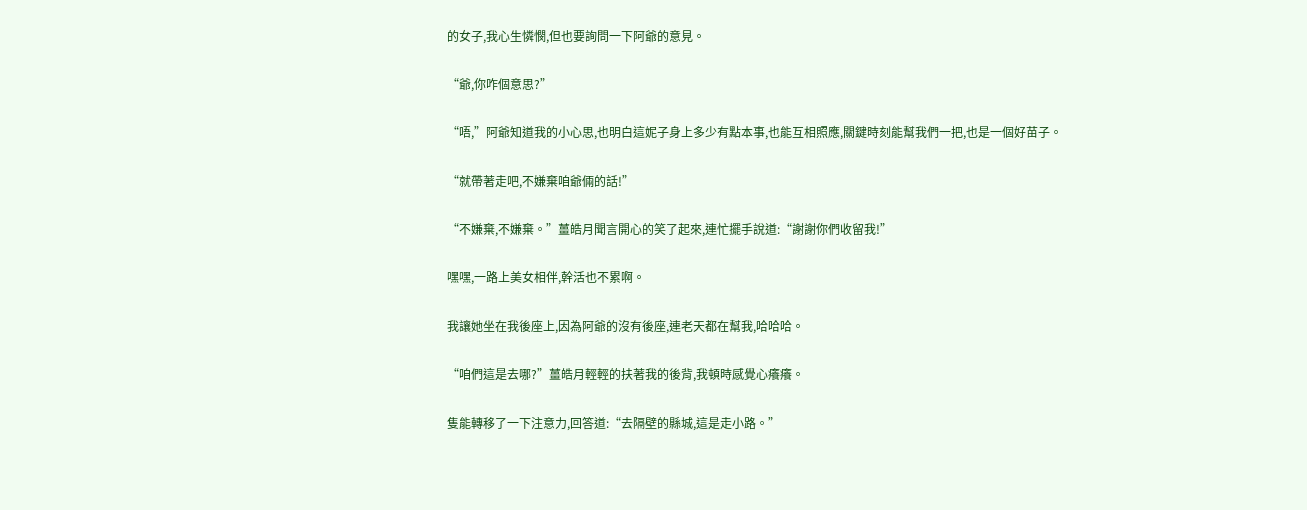的女子,我心生憐憫,但也要詢問一下阿爺的意見。

“爺,你咋個意思?”

“唔,”阿爺知道我的小心思,也明白這妮子身上多少有點本事,也能互相照應,關鍵時刻能幫我們一把,也是一個好苗子。

“就帶著走吧,不嫌棄咱爺倆的話!”

“不嫌棄,不嫌棄。”薑皓月聞言開心的笑了起來,連忙擺手說道:“謝謝你們收留我!”

嘿嘿,一路上美女相伴,幹活也不累啊。

我讓她坐在我後座上,因為阿爺的沒有後座,連老天都在幫我,哈哈哈。

“咱們這是去哪?”薑皓月輕輕的扶著我的後背,我頓時感覺心癢癢。

隻能轉移了一下注意力,回答道:“去隔壁的縣城,這是走小路。”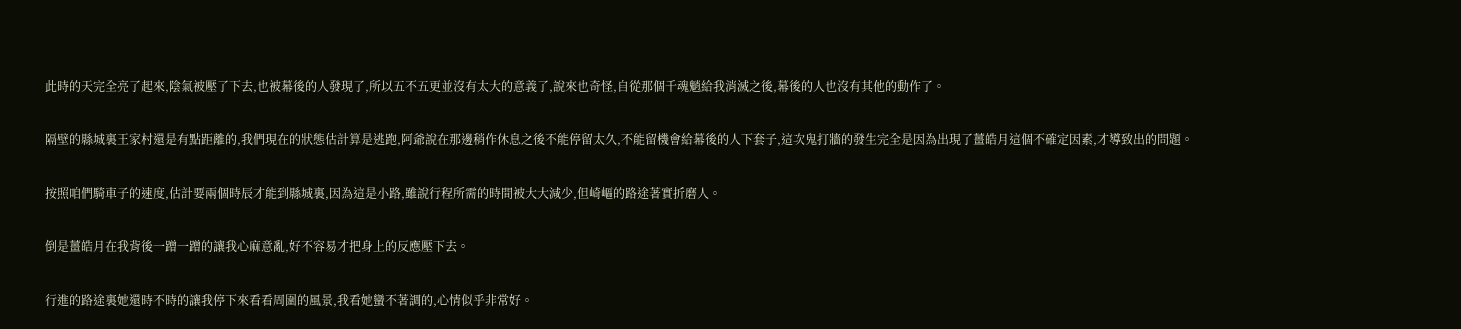此時的天完全亮了起來,陰氣被壓了下去,也被幕後的人發現了,所以五不五更並沒有太大的意義了,說來也奇怪,自從那個千魂魈給我消滅之後,幕後的人也沒有其他的動作了。

隔壁的縣城裏王家村還是有點距離的,我們現在的狀態估計算是逃跑,阿爺說在那邊稍作休息之後不能停留太久,不能留機會給幕後的人下套子,這次鬼打牆的發生完全是因為出現了薑皓月這個不確定因素,才導致出的問題。

按照咱們騎車子的速度,估計要兩個時辰才能到縣城裏,因為這是小路,雖說行程所需的時間被大大減少,但崎嶇的路途著實折磨人。

倒是薑皓月在我背後一蹭一蹭的讓我心麻意亂,好不容易才把身上的反應壓下去。

行進的路途裏她還時不時的讓我停下來看看周圍的風景,我看她蠻不著調的,心情似乎非常好。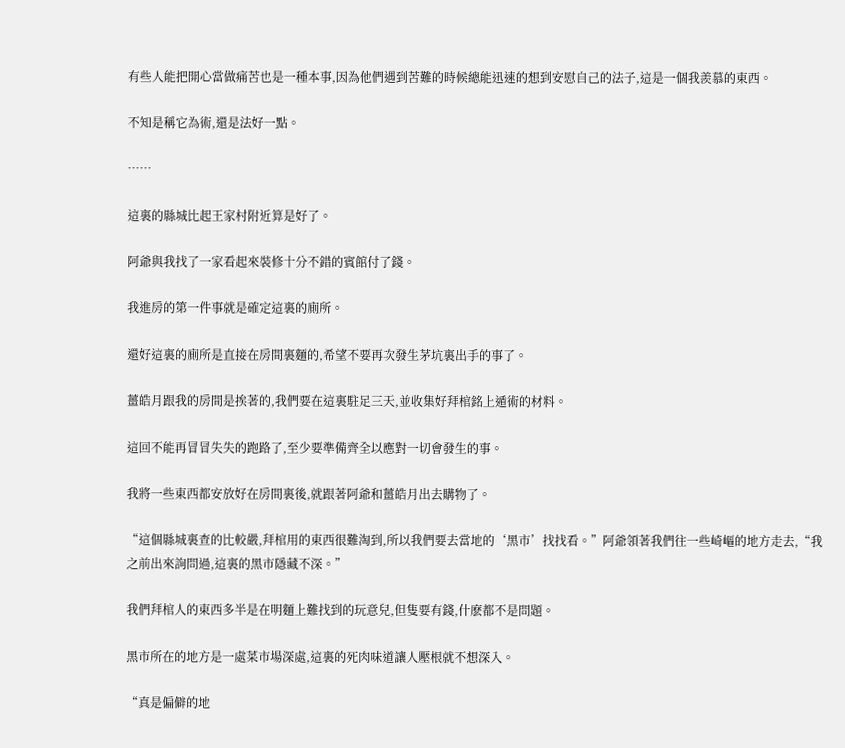有些人能把開心當做痛苦也是一種本事,因為他們遇到苦難的時候總能迅速的想到安慰自己的法子,這是一個我羨慕的東西。

不知是稱它為術,還是法好一點。

……

這裏的縣城比起王家村附近算是好了。

阿爺與我找了一家看起來裝修十分不錯的賓館付了錢。

我進房的第一件事就是確定這裏的廁所。

還好這裏的廁所是直接在房間裏麵的,希望不要再次發生茅坑裏出手的事了。

薑皓月跟我的房間是挨著的,我們要在這裏駐足三天,並收集好拜棺銘上遁術的材料。

這回不能再冒冒失失的跑路了,至少要準備齊全以應對一切會發生的事。

我將一些東西都安放好在房間裏後,就跟著阿爺和薑皓月出去購物了。

“這個縣城裏查的比較嚴,拜棺用的東西很難淘到,所以我們要去當地的‘黑市’找找看。”阿爺領著我們往一些崎嶇的地方走去,“我之前出來詢問過,這裏的黑市隱藏不深。”

我們拜棺人的東西多半是在明麵上難找到的玩意兒,但隻要有錢,什麽都不是問題。

黑市所在的地方是一處菜市場深處,這裏的死肉味道讓人壓根就不想深入。

“真是偏僻的地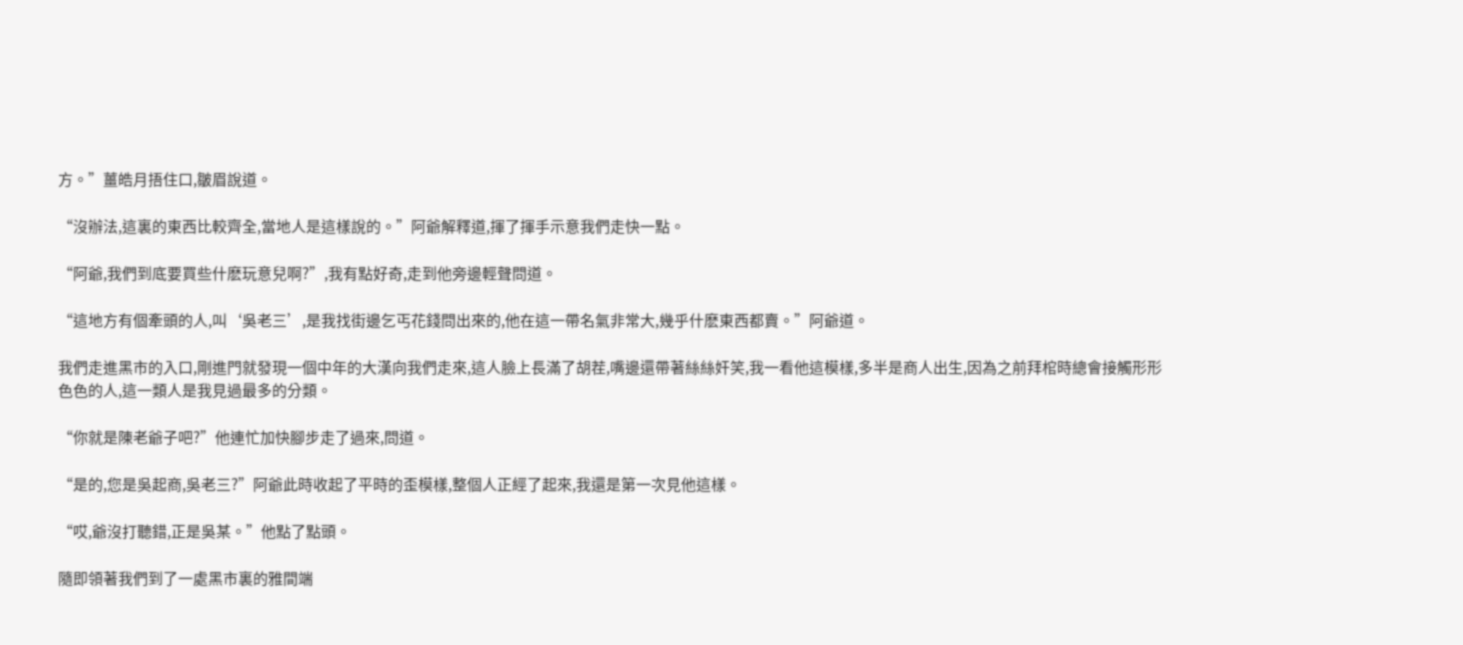方。”薑皓月捂住口,皺眉說道。

“沒辦法,這裏的東西比較齊全,當地人是這樣說的。”阿爺解釋道,揮了揮手示意我們走快一點。

“阿爺,我們到底要買些什麽玩意兒啊?”,我有點好奇,走到他旁邊輕聲問道。

“這地方有個牽頭的人,叫‘吳老三’,是我找街邊乞丐花錢問出來的,他在這一帶名氣非常大,幾乎什麽東西都賣。”阿爺道。

我們走進黑市的入口,剛進門就發現一個中年的大漢向我們走來,這人臉上長滿了胡茬,嘴邊還帶著絲絲奸笑,我一看他這模樣,多半是商人出生,因為之前拜棺時總會接觸形形色色的人,這一類人是我見過最多的分類。

“你就是陳老爺子吧?”他連忙加快腳步走了過來,問道。

“是的,您是吳起商,吳老三?”阿爺此時收起了平時的歪模樣,整個人正經了起來,我還是第一次見他這樣。

“哎,爺沒打聽錯,正是吳某。”他點了點頭。

隨即領著我們到了一處黑市裏的雅間端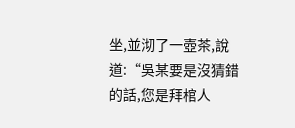坐,並沏了一壺茶,說道:“吳某要是沒猜錯的話,您是拜棺人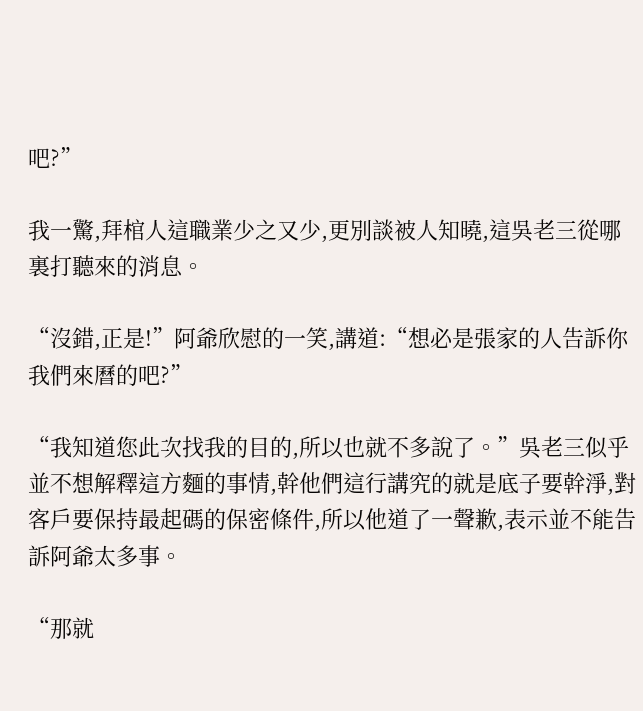吧?”

我一驚,拜棺人這職業少之又少,更別談被人知曉,這吳老三從哪裏打聽來的消息。

“沒錯,正是!”阿爺欣慰的一笑,講道:“想必是張家的人告訴你我們來曆的吧?”

“我知道您此次找我的目的,所以也就不多說了。”吳老三似乎並不想解釋這方麵的事情,幹他們這行講究的就是底子要幹淨,對客戶要保持最起碼的保密條件,所以他道了一聲歉,表示並不能告訴阿爺太多事。

“那就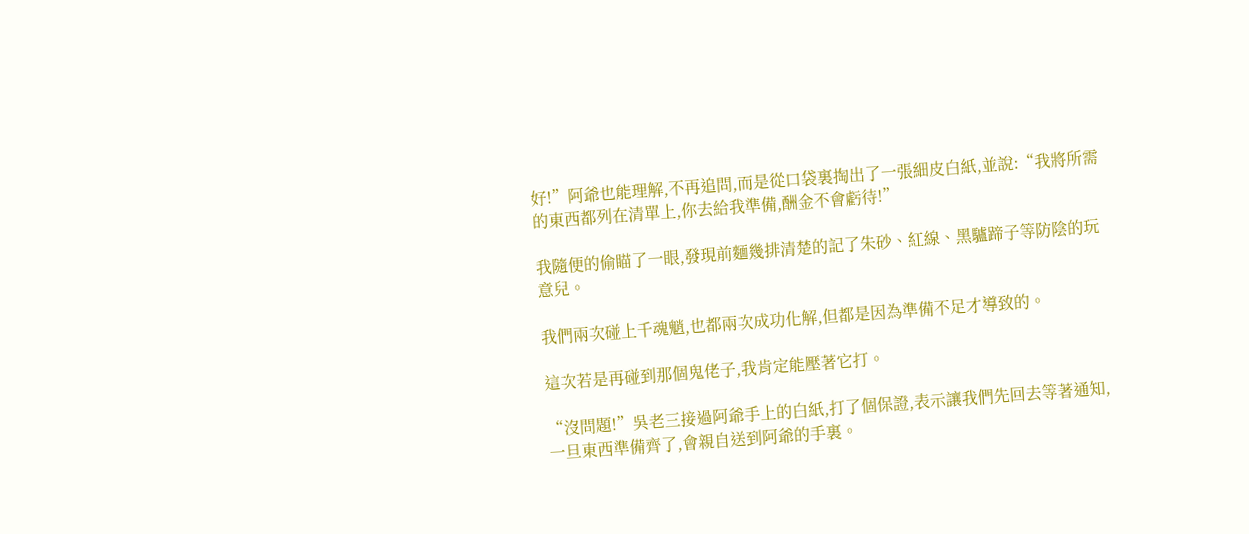好!”阿爺也能理解,不再追問,而是從口袋裏掏出了一張細皮白紙,並說:“我將所需的東西都列在清單上,你去給我準備,酬金不會虧待!”

我隨便的偷瞄了一眼,發現前麵幾排清楚的記了朱砂、紅線、黑驢蹄子等防陰的玩意兒。

我們兩次碰上千魂魈,也都兩次成功化解,但都是因為準備不足才導致的。

這次若是再碰到那個鬼佬子,我肯定能壓著它打。

“沒問題!”吳老三接過阿爺手上的白紙,打了個保證,表示讓我們先回去等著通知,一旦東西準備齊了,會親自送到阿爺的手裏。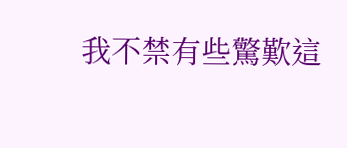我不禁有些驚歎這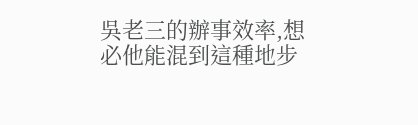吳老三的辦事效率,想必他能混到這種地步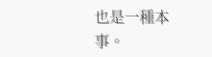也是一種本事。